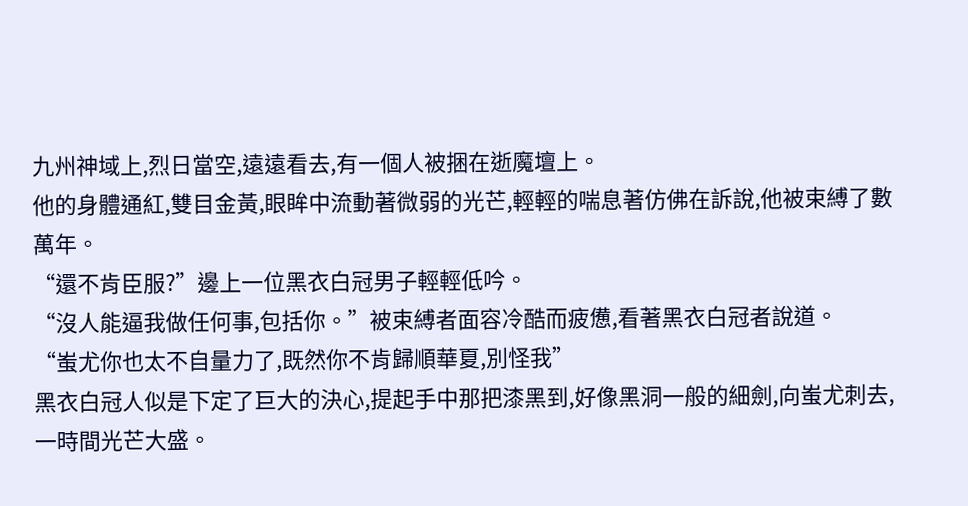九州神域上,烈日當空,遠遠看去,有一個人被捆在逝魔壇上。
他的身體通紅,雙目金黃,眼眸中流動著微弱的光芒,輕輕的喘息著仿佛在訴說,他被束縛了數萬年。
“還不肯臣服?”邊上一位黑衣白冠男子輕輕低吟。
“沒人能逼我做任何事,包括你。”被束縛者面容冷酷而疲憊,看著黑衣白冠者說道。
“蚩尤你也太不自量力了,既然你不肯歸順華夏,別怪我”
黑衣白冠人似是下定了巨大的決心,提起手中那把漆黑到,好像黑洞一般的細劍,向蚩尤刺去,一時間光芒大盛。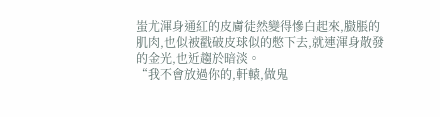蚩尤渾身通紅的皮膚徒然變得慘白起來,臌脹的肌肉,也似被戳破皮球似的憋下去,就連渾身散發的金光,也近趨於暗淡。
“我不會放過你的,軒轅,做鬼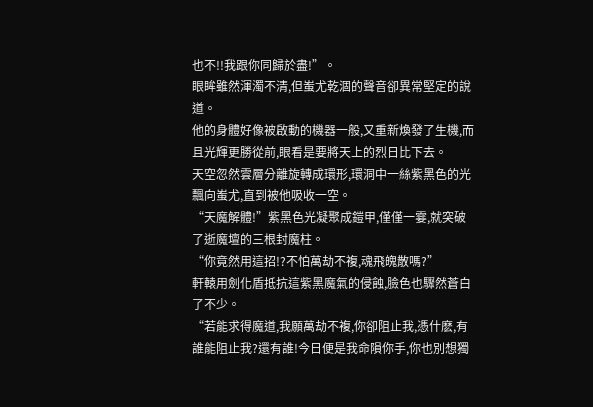也不!!我跟你同歸於盡!”。
眼眸雖然渾濁不清,但蚩尤乾涸的聲音卻異常堅定的說道。
他的身體好像被啟動的機器一般,又重新煥發了生機,而且光輝更勝從前,眼看是要將天上的烈日比下去。
天空忽然雲層分離旋轉成環形,環洞中一絲紫黑色的光飄向蚩尤,直到被他吸收一空。
“天魔解體!”紫黑色光凝聚成鎧甲,僅僅一霎,就突破了逝魔壇的三根封魔柱。
“你竟然用這招!?不怕萬劫不複,魂飛魄散嗎?”
軒轅用劍化盾抵抗這紫黑魔氣的侵蝕,臉色也驟然蒼白了不少。
“若能求得魔道,我願萬劫不複,你卻阻止我,憑什麽,有誰能阻止我?還有誰!今日便是我命隕你手,你也別想獨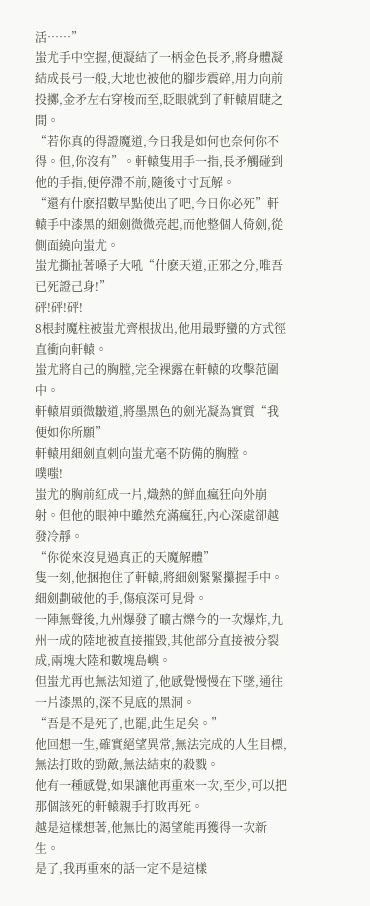活……”
蚩尤手中空握,便凝結了一柄金色長矛,將身體凝結成長弓一般,大地也被他的腳步震碎,用力向前投擲,金矛左右穿梭而至,眨眼就到了軒轅眉睫之間。
“若你真的得證魔道,今日我是如何也奈何你不得。但,你沒有”。軒轅隻用手一指,長矛觸碰到他的手指,便停滯不前,隨後寸寸瓦解。
“還有什麽招數早點使出了吧,今日你必死”軒轅手中漆黑的細劍微微亮起,而他整個人倚劍,從側面繞向蚩尤。
蚩尤撕扯著嗓子大吼“什麽天道,正邪之分,唯吾已死證己身!”
砰!砰!砰!
8根封魔柱被蚩尤齊根拔出,他用最野蠻的方式徑直衝向軒轅。
蚩尤將自己的胸膛,完全裸露在軒轅的攻擊范圍中。
軒轅眉頭微皺道,將墨黑色的劍光凝為實質“我便如你所願”
軒轅用細劍直刺向蚩尤毫不防備的胸膛。
噗嗤!
蚩尤的胸前紅成一片,熾熱的鮮血瘋狂向外崩射。但他的眼神中雖然充滿瘋狂,內心深處卻越發冷靜。
“你從來沒見過真正的天魔解體”
隻一刻,他捆抱住了軒轅,將細劍緊緊攥握手中。細劍劃破他的手,傷痕深可見骨。
一陣無聲後,九州爆發了曠古爍今的一次爆炸,九州一成的陸地被直接摧毀,其他部分直接被分裂成,兩塊大陸和數塊島嶼。
但蚩尤再也無法知道了,他感覺慢慢在下墜,通往一片漆黑的,深不見底的黑洞。
“吾是不是死了,也罷,此生足矣。”
他回想一生,確實絕望異常,無法完成的人生目標,無法打敗的勁敵,無法結束的殺戮。
他有一種感覺,如果讓他再重來一次,至少,可以把那個該死的軒轅親手打敗再死。
越是這樣想著,他無比的渴望能再獲得一次新生。
是了,我再重來的話一定不是這樣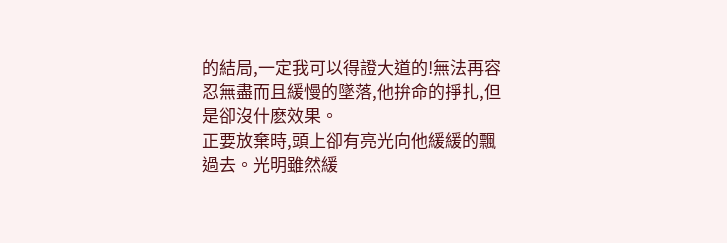的結局,一定我可以得證大道的!無法再容忍無盡而且緩慢的墜落,他拚命的掙扎,但是卻沒什麽效果。
正要放棄時,頭上卻有亮光向他緩緩的飄過去。光明雖然緩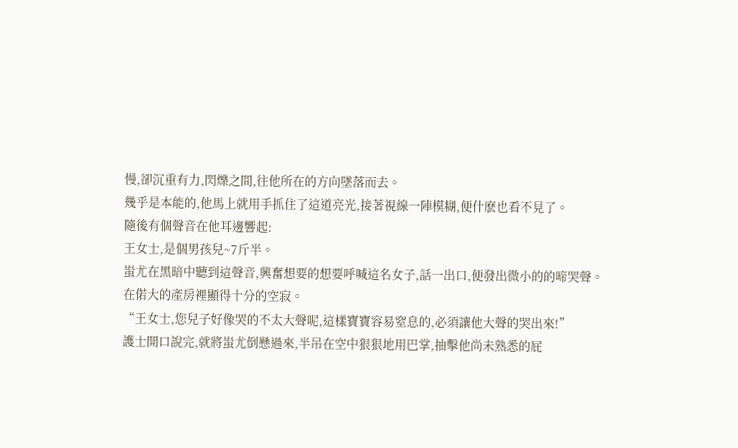慢,卻沉重有力,閃爍之間,往他所在的方向墜落而去。
幾乎是本能的,他馬上就用手抓住了這道亮光,接著視線一陣模糊,便什麽也看不見了。
隨後有個聲音在他耳邊響起:
王女士,是個男孩兒~7斤半。
蚩尤在黑暗中聽到這聲音,興奮想要的想要呼喊這名女子,話一出口,便發出微小的的啼哭聲。
在偌大的產房裡顯得十分的空寂。
“王女士,您兒子好像哭的不太大聲呢,這樣寶寶容易窒息的,必須讓他大聲的哭出來!”
護士開口說完,就將蚩尤倒懸過來,半吊在空中狠狠地用巴掌,抽擊他尚未熟悉的屁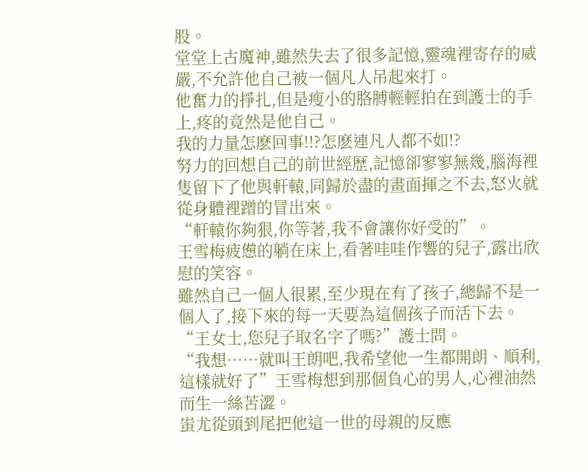股。
堂堂上古魔神,雖然失去了很多記憶,靈魂裡寄存的威嚴,不允許他自己被一個凡人吊起來打。
他奮力的掙扎,但是瘦小的胳膊輕輕拍在到護士的手上,疼的竟然是他自己。
我的力量怎麽回事!!?怎麽連凡人都不如!?
努力的回想自己的前世經歷,記憶卻寥寥無幾,腦海裡隻留下了他與軒轅,同歸於盡的畫面揮之不去,怒火就從身體裡蹭的冒出來。
“軒轅你夠狠,你等著,我不會讓你好受的”。
王雪梅疲憊的躺在床上,看著哇哇作響的兒子,露出欣慰的笑容。
雖然自己一個人很累,至少現在有了孩子,總歸不是一個人了,接下來的每一天要為這個孩子而活下去。
“王女士,您兒子取名字了嗎?”護士問。
“我想……就叫王朗吧,我希望他一生都開朗、順利,這樣就好了”王雪梅想到那個負心的男人,心裡油然而生一絲苦澀。
蚩尤從頭到尾把他這一世的母親的反應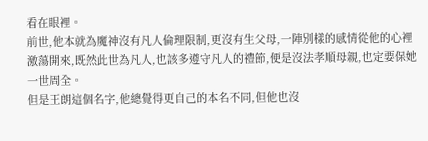看在眼裡。
前世,他本就為魔神沒有凡人倫理限制,更沒有生父母,一陣別樣的感情從他的心裡激蕩開來,既然此世為凡人,也該多遵守凡人的禮節,便是沒法孝順母親,也定要保她一世周全。
但是王朗這個名字,他總覺得更自己的本名不同,但他也沒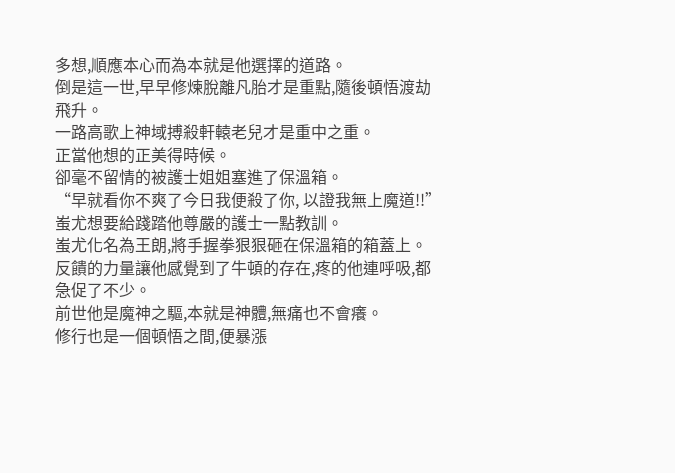多想,順應本心而為本就是他選擇的道路。
倒是這一世,早早修煉脫離凡胎才是重點,隨後頓悟渡劫飛升。
一路高歌上神域搏殺軒轅老兒才是重中之重。
正當他想的正美得時候。
卻毫不留情的被護士姐姐塞進了保溫箱。
“早就看你不爽了今日我便殺了你, 以證我無上魔道!!”蚩尤想要給踐踏他尊嚴的護士一點教訓。
蚩尤化名為王朗,將手握拳狠狠砸在保溫箱的箱蓋上。
反饋的力量讓他感覺到了牛頓的存在,疼的他連呼吸,都急促了不少。
前世他是魔神之驅,本就是神體,無痛也不會癢。
修行也是一個頓悟之間,便暴漲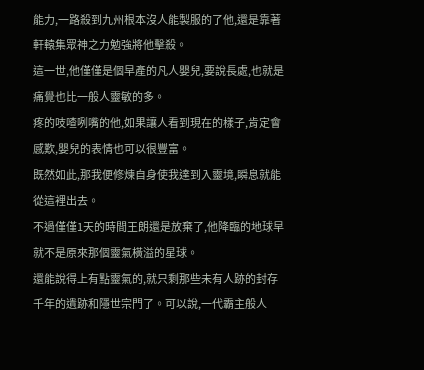能力,一路殺到九州根本沒人能製服的了他,還是靠著軒轅集眾神之力勉強將他擊殺。
這一世,他僅僅是個早產的凡人嬰兒,要說長處,也就是痛覺也比一般人靈敏的多。
疼的吱喳咧嘴的他,如果讓人看到現在的樣子,肯定會感歎,嬰兒的表情也可以很豐富。
既然如此,那我便修煉自身使我達到入靈境,瞬息就能從這裡出去。
不過僅僅1天的時間王朗還是放棄了,他降臨的地球早就不是原來那個靈氣橫溢的星球。
還能說得上有點靈氣的,就只剩那些未有人跡的封存千年的遺跡和隱世宗門了。可以說,一代霸主般人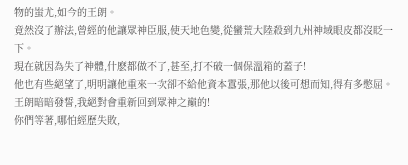物的蚩尤,如今的王朗。
竟然沒了辦法,曾經的他讓眾神臣服,使天地色變,從蠻荒大陸殺到九州神域眼皮都沒眨一下。
現在就因為失了神體,什麽都做不了,甚至,打不破一個保溫箱的蓋子!
他也有些絕望了,明明讓他重來一次卻不給他資本囂張,那他以後可想而知,得有多憋屈。
王朗暗暗發誓,我絕對會重新回到眾神之巔的!
你們等著,哪怕經歷失敗,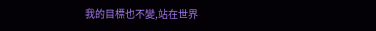我的目標也不變,站在世界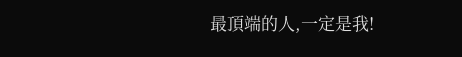最頂端的人,一定是我!